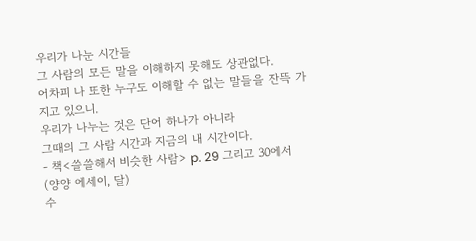우리가 나눈 시간들
그 사람의 모든 말을 이해하지 못해도 상관없다.
어차피 나 또한 누구도 이해할 수 없는 말들을 잔뜩 가지고 있으니.
우리가 나누는 것은 단어 하나가 아니라
그때의 그 사람 시간과 지금의 내 시간이다.
- 책<쓸쓸해서 비슷한 사람> p. 29 그리고 30에서
(양양 에세이, 달)
수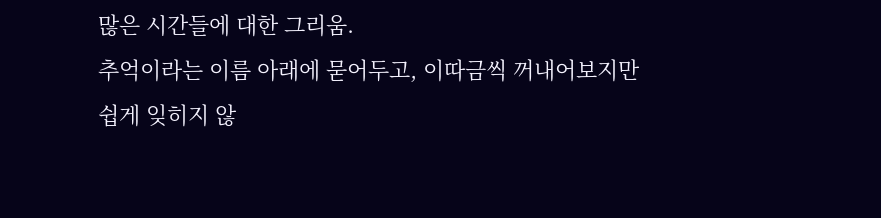많은 시간들에 대한 그리움.
추억이라는 이름 아래에 묻어두고, 이따금씩 꺼내어보지만
쉽게 잊히지 않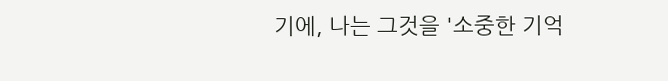기에, 나는 그것을 '소중한 기억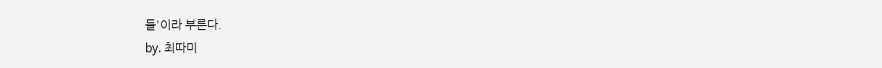들'이라 부른다.
by. 최따미